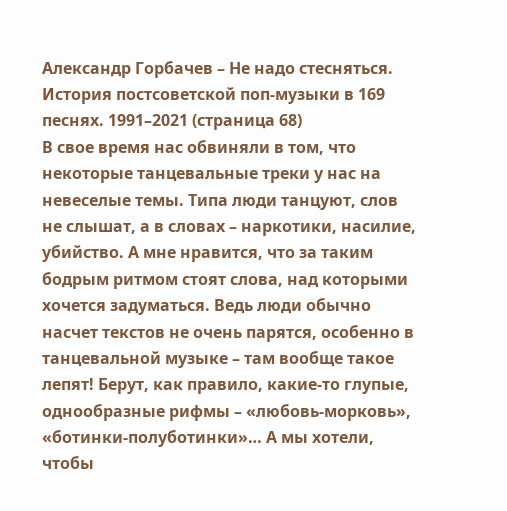Александр Горбачев – Не надо стесняться. История постсоветской поп-музыки в 169 песнях. 1991–2021 (страница 68)
В свое время нас обвиняли в том, что некоторые танцевальные треки у нас на невеселые темы. Типа люди танцуют, слов не слышат, а в словах – наркотики, насилие, убийство. А мне нравится, что за таким бодрым ритмом стоят слова, над которыми хочется задуматься. Ведь люди обычно насчет текстов не очень парятся, особенно в танцевальной музыке – там вообще такое лепят! Берут, как правило, какие-то глупые, однообразные рифмы – «любовь-морковь», «ботинки-полуботинки»… А мы хотели, чтобы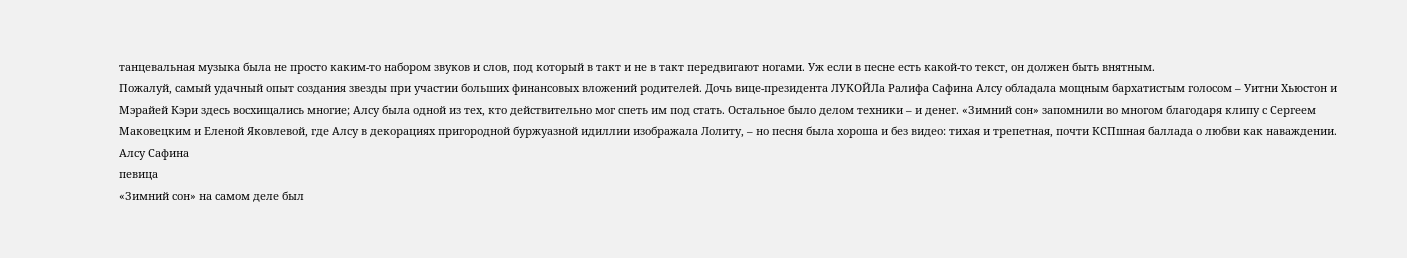танцевальная музыка была не просто каким-то набором звуков и слов, под который в такт и не в такт передвигают ногами. Уж если в песне есть какой-то текст, он должен быть внятным.
Пожалуй, самый удачный опыт создания звезды при участии больших финансовых вложений родителей. Дочь вице-президента ЛУКОЙЛа Ралифа Сафина Алсу обладала мощным бархатистым голосом – Уитни Хьюстон и Мэрайей Кэри здесь восхищались многие; Алсу была одной из тех, кто действительно мог спеть им под стать. Остальное было делом техники – и денег. «Зимний сон» запомнили во многом благодаря клипу с Сергеем Маковецким и Еленой Яковлевой, где Алсу в декорациях пригородной буржуазной идиллии изображала Лолиту, – но песня была хороша и без видео: тихая и трепетная, почти КСПшная баллада о любви как наваждении.
Алсу Сафина
певица
«Зимний сон» на самом деле был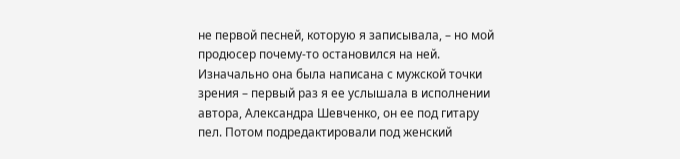не первой песней, которую я записывала, – но мой продюсер почему-то остановился на ней. Изначально она была написана с мужской точки зрения – первый раз я ее услышала в исполнении автора, Александра Шевченко, он ее под гитару пел. Потом подредактировали под женский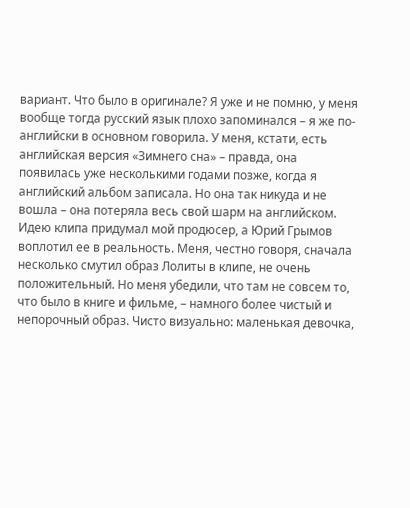вариант. Что было в оригинале? Я уже и не помню, у меня вообще тогда русский язык плохо запоминался – я же по-английски в основном говорила. У меня, кстати, есть английская версия «Зимнего сна» – правда, она появилась уже несколькими годами позже, когда я английский альбом записала. Но она так никуда и не вошла – она потеряла весь свой шарм на английском.
Идею клипа придумал мой продюсер, а Юрий Грымов воплотил ее в реальность. Меня, честно говоря, сначала несколько смутил образ Лолиты в клипе, не очень положительный. Но меня убедили, что там не совсем то, что было в книге и фильме, – намного более чистый и непорочный образ. Чисто визуально: маленькая девочка,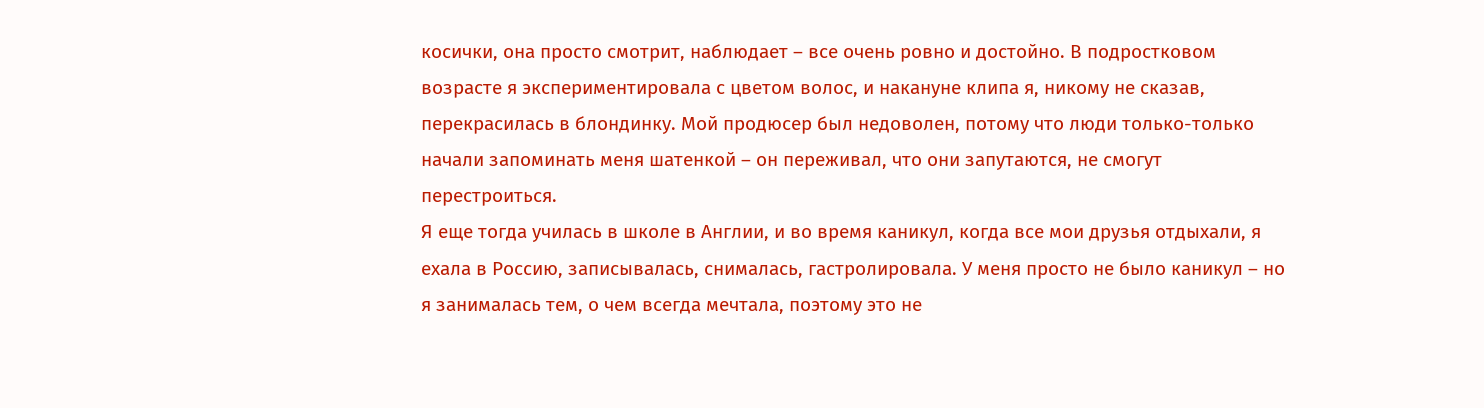косички, она просто смотрит, наблюдает – все очень ровно и достойно. В подростковом возрасте я экспериментировала с цветом волос, и накануне клипа я, никому не сказав, перекрасилась в блондинку. Мой продюсер был недоволен, потому что люди только-только начали запоминать меня шатенкой – он переживал, что они запутаются, не смогут перестроиться.
Я еще тогда училась в школе в Англии, и во время каникул, когда все мои друзья отдыхали, я ехала в Россию, записывалась, снималась, гастролировала. У меня просто не было каникул – но я занималась тем, о чем всегда мечтала, поэтому это не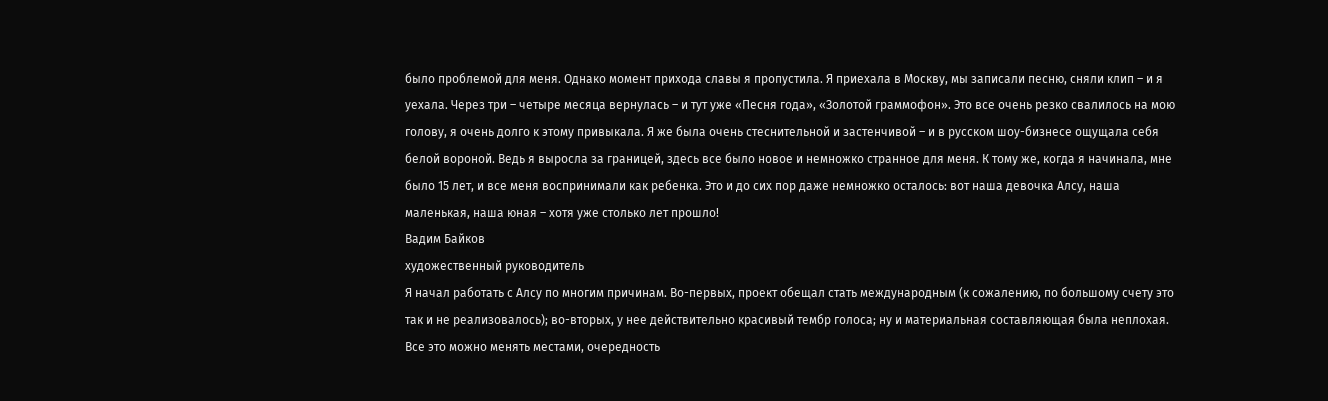было проблемой для меня. Однако момент прихода славы я пропустила. Я приехала в Москву, мы записали песню, сняли клип – и я уехала. Через три – четыре месяца вернулась – и тут уже «Песня года», «Золотой граммофон». Это все очень резко свалилось на мою голову, я очень долго к этому привыкала. Я же была очень стеснительной и застенчивой – и в русском шоу-бизнесе ощущала себя белой вороной. Ведь я выросла за границей, здесь все было новое и немножко странное для меня. К тому же, когда я начинала, мне было 15 лет, и все меня воспринимали как ребенка. Это и до сих пор даже немножко осталось: вот наша девочка Алсу, наша маленькая, наша юная – хотя уже столько лет прошло!
Вадим Байков
художественный руководитель
Я начал работать с Алсу по многим причинам. Во-первых, проект обещал стать международным (к сожалению, по большому счету это так и не реализовалось); во-вторых, у нее действительно красивый тембр голоса; ну и материальная составляющая была неплохая. Все это можно менять местами, очередность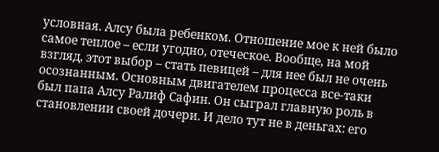условная. Алсу была ребенком. Отношение мое к ней было самое теплое – если угодно, отеческое. Вообще, на мой взгляд, этот выбор – стать певицей – для нее был не очень осознанным. Основным двигателем процесса все-таки был папа Алсу Ралиф Сафин. Он сыграл главную роль в становлении своей дочери. И дело тут не в деньгах: его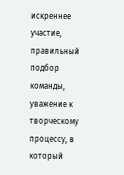искреннее участие, правильный подбор команды, уважение к творческому процессу, в который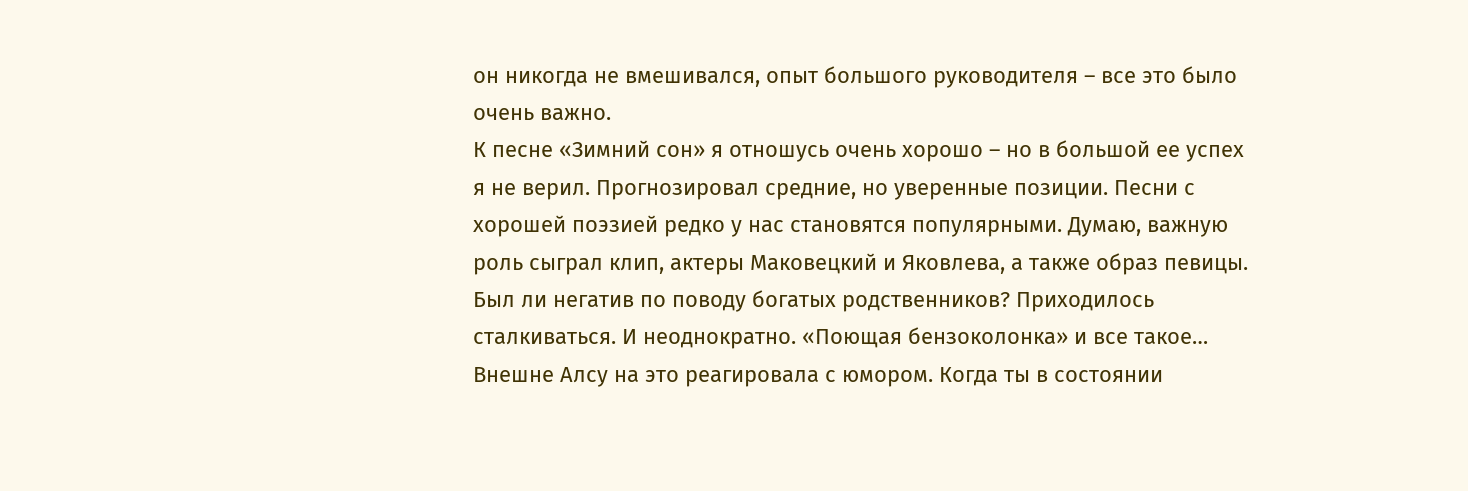он никогда не вмешивался, опыт большого руководителя – все это было очень важно.
К песне «Зимний сон» я отношусь очень хорошо – но в большой ее успех я не верил. Прогнозировал средние, но уверенные позиции. Песни с хорошей поэзией редко у нас становятся популярными. Думаю, важную роль сыграл клип, актеры Маковецкий и Яковлева, а также образ певицы.
Был ли негатив по поводу богатых родственников? Приходилось сталкиваться. И неоднократно. «Поющая бензоколонка» и все такое… Внешне Алсу на это реагировала с юмором. Когда ты в состоянии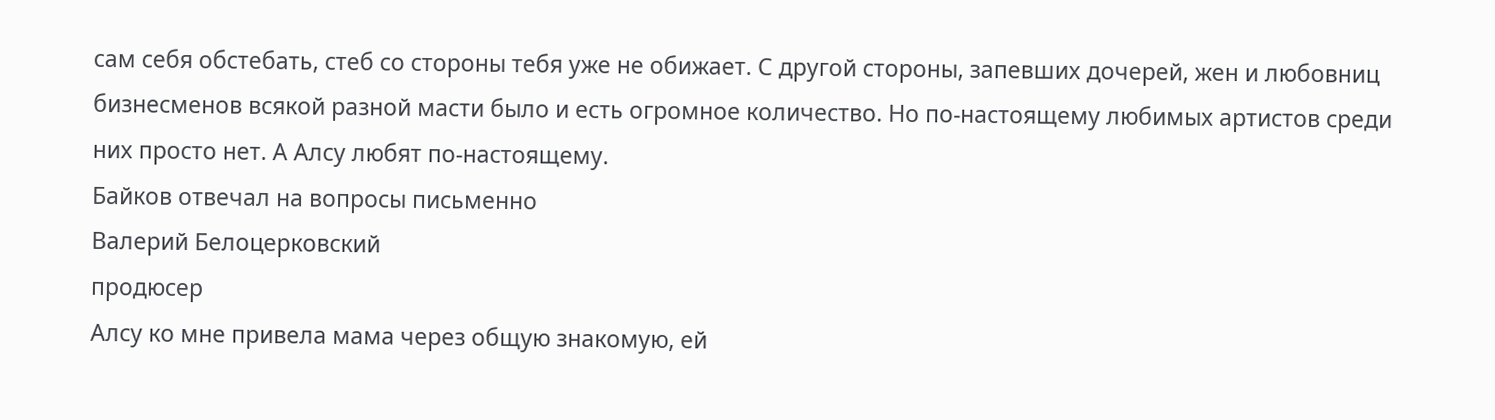сам себя обстебать, стеб со стороны тебя уже не обижает. С другой стороны, запевших дочерей, жен и любовниц бизнесменов всякой разной масти было и есть огромное количество. Но по-настоящему любимых артистов среди них просто нет. А Алсу любят по-настоящему.
Байков отвечал на вопросы письменно
Валерий Белоцерковский
продюсер
Алсу ко мне привела мама через общую знакомую, ей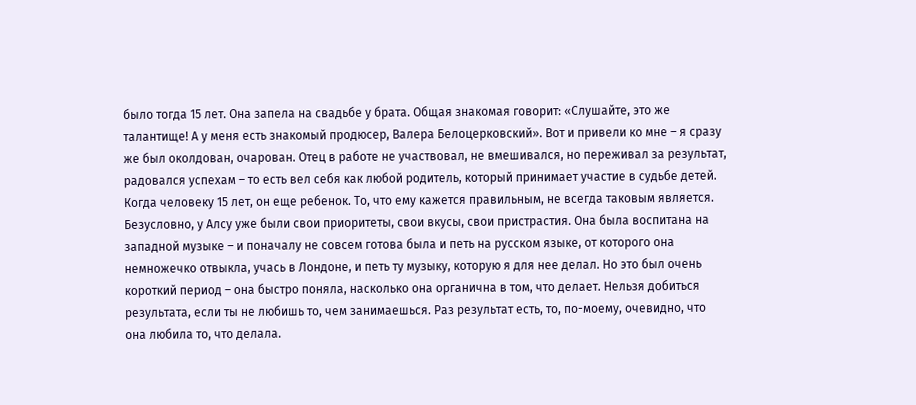было тогда 15 лет. Она запела на свадьбе у брата. Общая знакомая говорит: «Слушайте, это же талантище! А у меня есть знакомый продюсер, Валера Белоцерковский». Вот и привели ко мне – я сразу же был околдован, очарован. Отец в работе не участвовал, не вмешивался, но переживал за результат, радовался успехам – то есть вел себя как любой родитель, который принимает участие в судьбе детей.
Когда человеку 15 лет, он еще ребенок. То, что ему кажется правильным, не всегда таковым является. Безусловно, у Алсу уже были свои приоритеты, свои вкусы, свои пристрастия. Она была воспитана на западной музыке – и поначалу не совсем готова была и петь на русском языке, от которого она немножечко отвыкла, учась в Лондоне, и петь ту музыку, которую я для нее делал. Но это был очень короткий период – она быстро поняла, насколько она органична в том, что делает. Нельзя добиться результата, если ты не любишь то, чем занимаешься. Раз результат есть, то, по-моему, очевидно, что она любила то, что делала.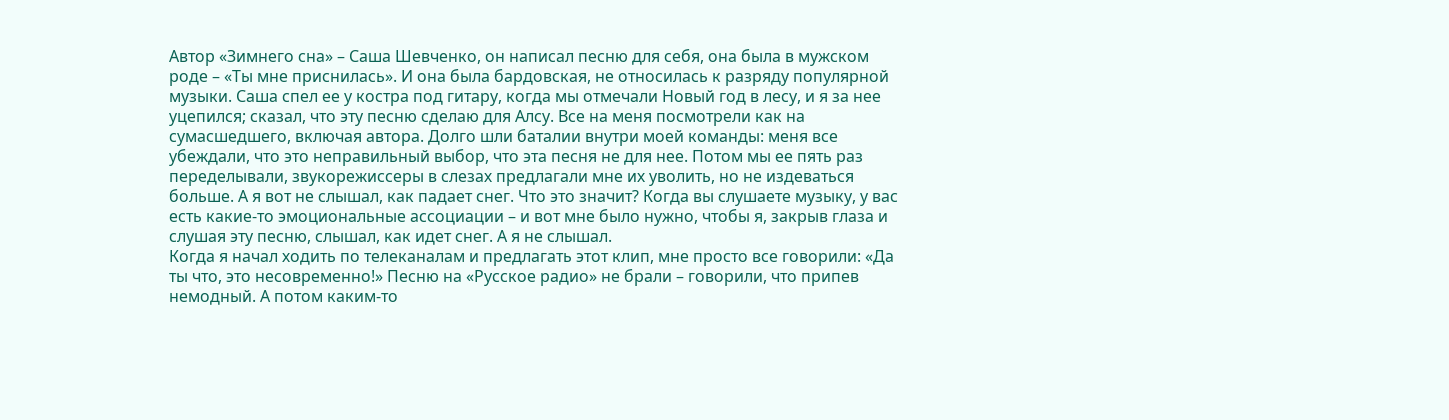Автор «Зимнего сна» – Саша Шевченко, он написал песню для себя, она была в мужском роде – «Ты мне приснилась». И она была бардовская, не относилась к разряду популярной музыки. Саша спел ее у костра под гитару, когда мы отмечали Новый год в лесу, и я за нее уцепился; сказал, что эту песню сделаю для Алсу. Все на меня посмотрели как на сумасшедшего, включая автора. Долго шли баталии внутри моей команды: меня все убеждали, что это неправильный выбор, что эта песня не для нее. Потом мы ее пять раз переделывали, звукорежиссеры в слезах предлагали мне их уволить, но не издеваться больше. А я вот не слышал, как падает снег. Что это значит? Когда вы слушаете музыку, у вас есть какие-то эмоциональные ассоциации – и вот мне было нужно, чтобы я, закрыв глаза и слушая эту песню, слышал, как идет снег. А я не слышал.
Когда я начал ходить по телеканалам и предлагать этот клип, мне просто все говорили: «Да ты что, это несовременно!» Песню на «Русское радио» не брали – говорили, что припев немодный. А потом каким-то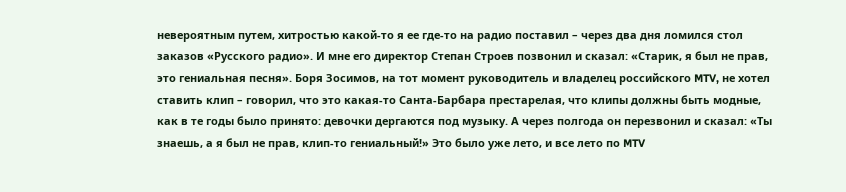невероятным путем, хитростью какой-то я ее где-то на радио поставил – через два дня ломился стол заказов «Русского радио». И мне его директор Степан Строев позвонил и сказал: «Старик, я был не прав, это гениальная песня». Боря Зосимов, на тот момент руководитель и владелец российского MTV, не хотел ставить клип – говорил, что это какая-то Санта-Барбара престарелая, что клипы должны быть модные, как в те годы было принято: девочки дергаются под музыку. А через полгода он перезвонил и сказал: «Ты знаешь, а я был не прав, клип-то гениальный!» Это было уже лето, и все лето по MTV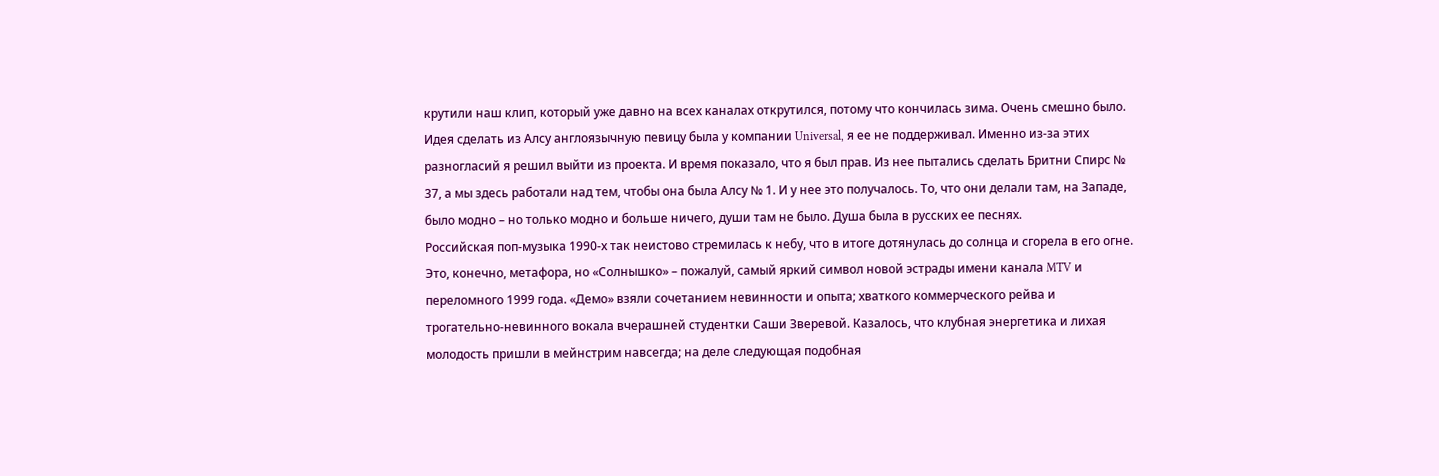крутили наш клип, который уже давно на всех каналах открутился, потому что кончилась зима. Очень смешно было.
Идея сделать из Алсу англоязычную певицу была у компании Universal, я ее не поддерживал. Именно из-за этих разногласий я решил выйти из проекта. И время показало, что я был прав. Из нее пытались сделать Бритни Спирс № 37, а мы здесь работали над тем, чтобы она была Алсу № 1. И у нее это получалось. То, что они делали там, на Западе, было модно – но только модно и больше ничего, души там не было. Душа была в русских ее песнях.
Российская поп-музыка 1990-х так неистово стремилась к небу, что в итоге дотянулась до солнца и сгорела в его огне. Это, конечно, метафора, но «Солнышко» – пожалуй, самый яркий символ новой эстрады имени канала MTV и переломного 1999 года. «Демо» взяли сочетанием невинности и опыта; хваткого коммерческого рейва и трогательно-невинного вокала вчерашней студентки Саши Зверевой. Казалось, что клубная энергетика и лихая молодость пришли в мейнстрим навсегда; на деле следующая подобная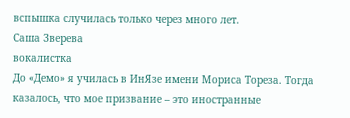вспышка случилась только через много лет.
Саша Зверева
вокалистка
До «Демо» я училась в ИнЯзе имени Мориса Тореза. Тогда казалось, что мое призвание – это иностранные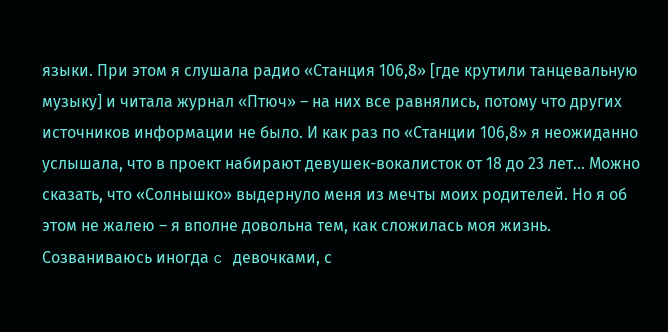языки. При этом я слушала радио «Станция 106,8» [где крутили танцевальную музыку] и читала журнал «Птюч» – на них все равнялись, потому что других источников информации не было. И как раз по «Станции 106,8» я неожиданно услышала, что в проект набирают девушек-вокалисток от 18 до 23 лет… Можно сказать, что «Солнышко» выдернуло меня из мечты моих родителей. Но я об этом не жалею – я вполне довольна тем, как сложилась моя жизнь. Созваниваюсь иногда c девочками, с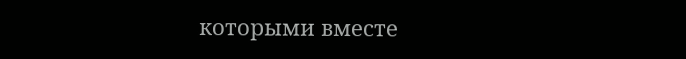которыми вместе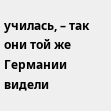училась, – так они той же Германии видели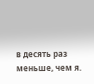в десять раз меньше, чем я.